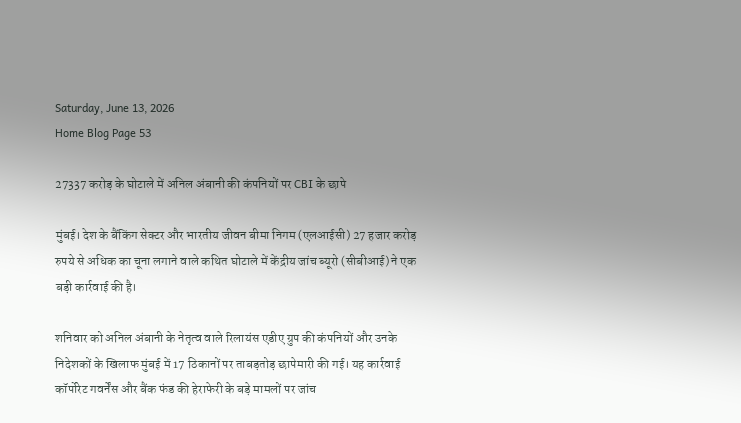Saturday, June 13, 2026
Home Blog Page 53

27337 करोड़ के घोटाले में अनिल अंबानी की कंपनियों पर CBI के छापे

मुंबई। देश के बैंकिंग सेक्टर और भारतीय जीवन बीमा निगम (एलआईसी) 27 हजार करोड़ रुपये से अधिक का चूना लगाने वाले कथित घोटाले में केंद्रीय जांच ब्यूरो (सीबीआई) ने एक बड़ी कार्रवाई की है।

शनिवार को अनिल अंबानी के नेतृत्व वाले रिलायंस एडीए ग्रुप की कंपनियों और उनके निदेशकों के खिलाफ मुंबई में 17 ठिकानों पर ताबड़तोड़ छापेमारी की गई। यह कार्रवाई कॉर्पोरेट गवर्नेंस और बैंक फंड की हेराफेरी के बड़े मामलों पर जांच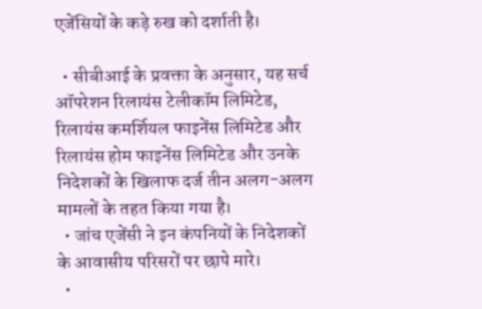एजेंसियों के कड़े रुख को दर्शाती है।

  • सीबीआई के प्रवक्ता के अनुसार, यह सर्च ऑपरेशन रिलायंस टेलीकॉम लिमिटेड, रिलायंस कमर्शियल फाइनेंस लिमिटेड और रिलायंस होम फाइनेंस लिमिटेड और उनके निदेशकों के खिलाफ दर्ज तीन अलग-अलग मामलों के तहत किया गया है।
  • जांच एजेंसी ने इन कंपनियों के निदेशकों के आवासीय परिसरों पर छापे मारे।
  •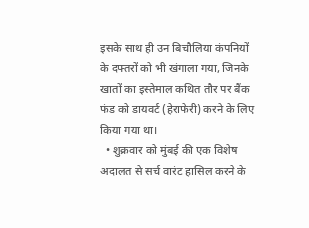इसके साथ ही उन बिचौलिया कंपनियों के दफ्तरों को भी खंगाला गया, जिनके खातों का इस्तेमाल कथित तौर पर बैंक फंड को डायवर्ट (हेराफेरी) करने के लिए किया गया था।
  • शुक्रवार को मुंबई की एक विशेष अदालत से सर्च वारंट हासिल करने के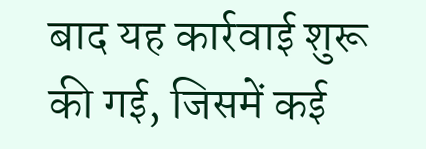बाद यह कार्रवाई शुरू की गई, जिसमें कई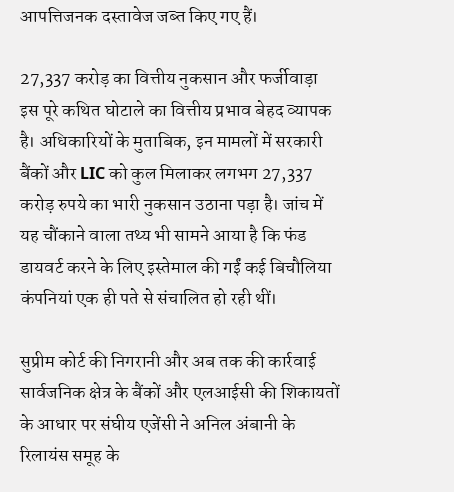आपत्तिजनक दस्तावेज जब्त किए गए हैं।

27,337 करोड़ का वित्तीय नुकसान और फर्जीवाड़ा
इस पूरे कथित घोटाले का वित्तीय प्रभाव बेहद व्यापक है। अधिकारियों के मुताबिक, इन मामलों में सरकारी बैंकों और LIC को कुल मिलाकर लगभग 27,337 करोड़ रुपये का भारी नुकसान उठाना पड़ा है। जांच में यह चौंकाने वाला तथ्य भी सामने आया है कि फंड डायवर्ट करने के लिए इस्तेमाल की गईं कई बिचौलिया कंपनियां एक ही पते से संचालित हो रही थीं।

सुप्रीम कोर्ट की निगरानी और अब तक की कार्रवाई
सार्वजनिक क्षेत्र के बैंकों और एलआईसी की शिकायतों के आधार पर संघीय एजेंसी ने अनिल अंबानी के रिलायंस समूह के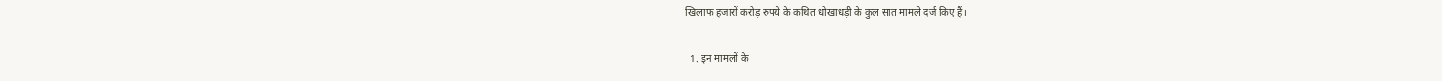खिलाफ हजारों करोड़ रुपये के कथित धोखाधड़ी के कुल सात मामले दर्ज किए हैं।

  1. इन मामलों के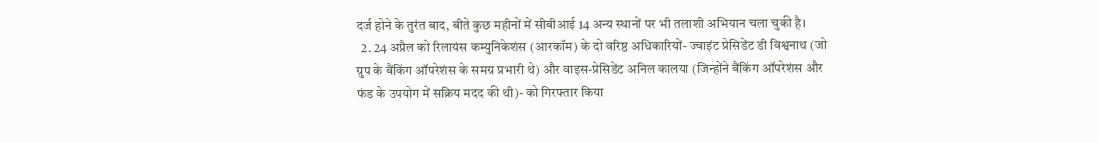दर्ज होने के तुरंत बाद, बीते कुछ महीनों में सीबीआई 14 अन्य स्थानों पर भी तलाशी अभियान चला चुकी है।
  2. 24 अप्रैल को रिलायंस कम्युनिकेशंस (आरकॉम) के दो वरिष्ठ अधिकारियों- ज्वाइंट प्रेसिडेंट डी विश्वनाथ (जो ग्रुप के बैंकिंग ऑपरेशंस के समग्र प्रभारी थे) और वाइस-प्रेसिडेंट अनिल कालया (जिन्होंने बैंकिंग ऑपरेशंस और फंड के उपयोग में सक्रिय मदद की थी)- को गिरफ्तार किया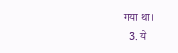गया था।
  3. ये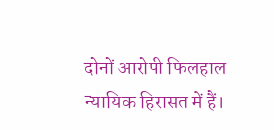दोनों आरोपी फिलहाल न्यायिक हिरासत में हैं।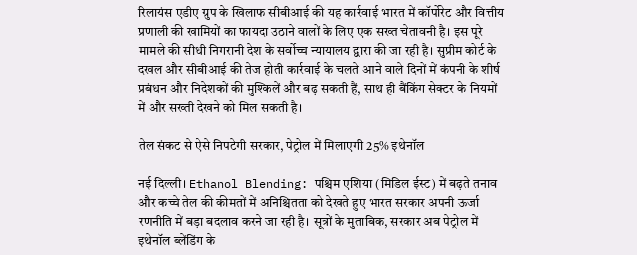रिलायंस एडीए ग्रुप के खिलाफ सीबीआई की यह कार्रवाई भारत में कॉर्पोरेट और वित्तीय प्रणाली की खामियों का फायदा उठाने वालों के लिए एक सख्त चेतावनी है। इस पूरे मामले की सीधी निगरानी देश के सर्वोच्च न्यायालय द्वारा की जा रही है। सुप्रीम कोर्ट के दखल और सीबीआई की तेज होती कार्रवाई के चलते आने वाले दिनों में कंपनी के शीर्ष प्रबंधन और निदेशकों की मुश्किलें और बढ़ सकती हैं, साथ ही बैंकिंग सेक्टर के नियमों में और सख्ती देखने को मिल सकती है।

तेल संकट से ऐसे निपटेगी सरकार, पेट्रोल में मिलाएगी 25% इथेनॉल

नई दिल्ली। Ethanol Blending: पश्चिम एशिया (मिडिल ईस्ट) में बढ़ते तनाव और कच्चे तेल की कीमतों में अनिश्चितता को देखते हुए भारत सरकार अपनी ऊर्जा रणनीति में बड़ा बदलाव करने जा रही है। सूत्रों के मुताबिक, सरकार अब पेट्रोल में इथेनॉल ब्लेंडिंग के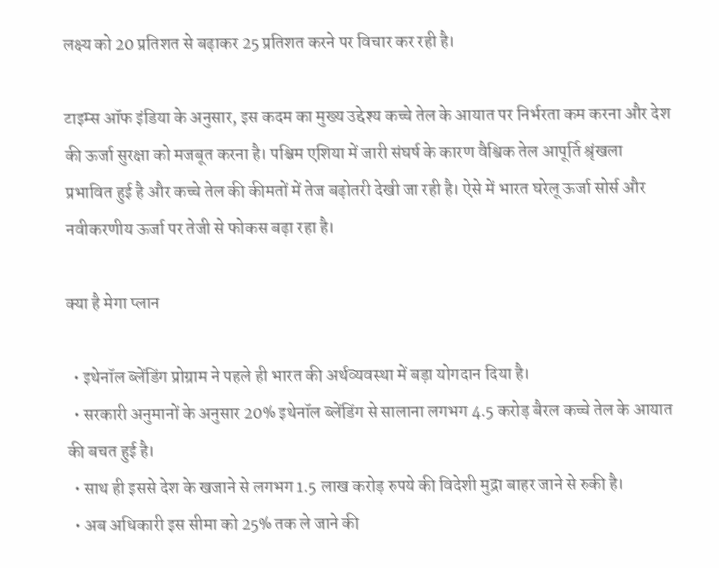लक्ष्य को 20 प्रतिशत से बढ़ाकर 25 प्रतिशत करने पर विचार कर रही है।

टाइम्स ऑफ इंडिया के अनुसार, इस कदम का मुख्य उद्देश्य कच्चे तेल के आयात पर निर्भरता कम करना और देश की ऊर्जा सुरक्षा को मजबूत करना है। पश्चिम एशिया में जारी संघर्ष के कारण वैश्विक तेल आपूर्ति श्रृंखला प्रभावित हुई है और कच्चे तेल की कीमतों में तेज बढ़ोतरी देखी जा रही है। ऐसे में भारत घरेलू ऊर्जा सोर्स और नवीकरणीय ऊर्जा पर तेजी से फोकस बढ़ा रहा है।

क्या है मेगा प्लान

  • इथेनॉल ब्लेंडिंग प्रोग्राम ने पहले ही भारत की अर्थव्यवस्था में बड़ा योगदान दिया है।
  • सरकारी अनुमानों के अनुसार 20% इथेनॉल ब्लेंडिंग से सालाना लगभग 4.5 करोड़ बैरल कच्चे तेल के आयात की बचत हुई है।
  • साथ ही इससे देश के खजाने से लगभग 1.5 लाख करोड़ रुपये की विदेशी मुद्रा बाहर जाने से रुकी है।
  • अब अधिकारी इस सीमा को 25% तक ले जाने की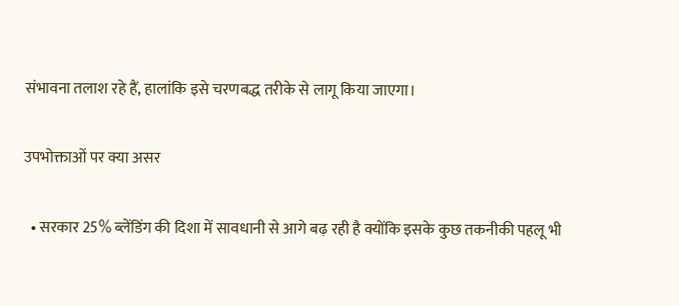संभावना तलाश रहे हैं, हालांकि इसे चरणबद्ध तरीके से लागू किया जाएगा।

उपभोक्ताओं पर क्या असर

  • सरकार 25% ब्लेंडिंग की दिशा में सावधानी से आगे बढ़ रही है क्योंकि इसके कुछ तकनीकी पहलू भी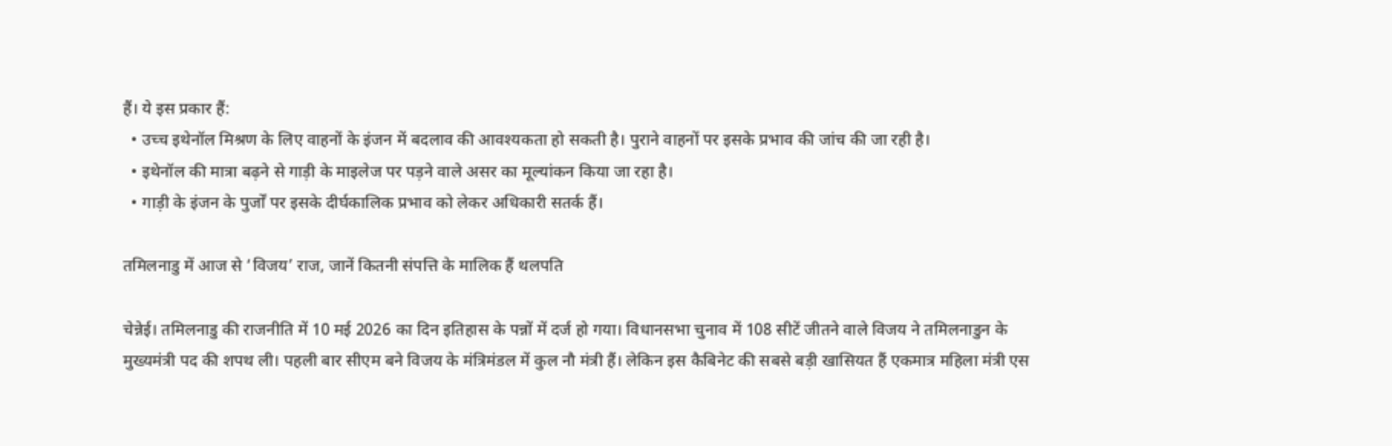हैं। ये इस प्रकार हैं:
  • उच्च इथेनॉल मिश्रण के लिए वाहनों के इंजन में बदलाव की आवश्यकता हो सकती है। पुराने वाहनों पर इसके प्रभाव की जांच की जा रही है।
  • इथेनॉल की मात्रा बढ़ने से गाड़ी के माइलेज पर पड़ने वाले असर का मूल्यांकन किया जा रहा है।
  • गाड़ी के इंजन के पुर्जों पर इसके दीर्घकालिक प्रभाव को लेकर अधिकारी सतर्क हैं।

तमिलनाडु में आज से ‘विजय’ राज, जानें कितनी संपत्ति के मालिक हैं थलपति

चेन्नेई। तमिलनाडु की राजनीति में 10 मई 2026 का दिन इतिहास के पन्नों में दर्ज हो गया। विधानसभा चुनाव में 108 सीटें जीतने वाले विजय ने तमिलनाडुन के मुख्यमंत्री पद की शपथ ली। पहली बार सीएम बने विजय के मंत्रिमंडल में कुल नौ मंत्री हैं। लेकिन इस कैबिनेट की सबसे बड़ी खासियत हैं एकमात्र महिला मंत्री एस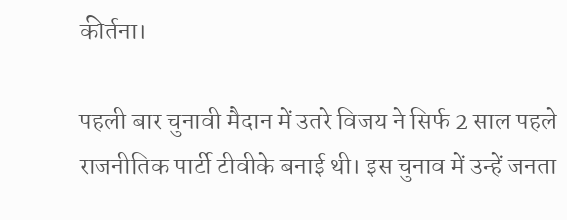कीर्तना।

पहली बार चुनावी मैदान में उतरे विजय ने सिर्फ 2 साल पहले राजनीतिक पार्टी टीवीके बनाई थी। इस चुनाव में उन्हें जनता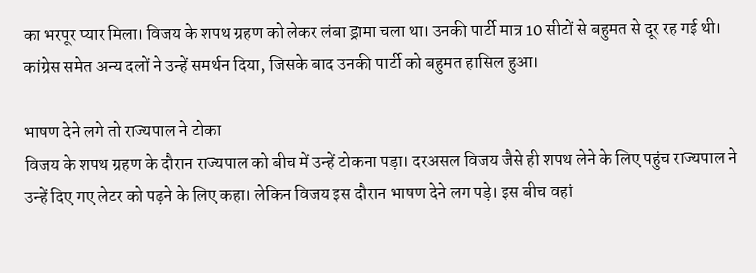का भरपूर प्यार मिला। विजय के शपथ ग्रहण को लेकर लंबा ड्रामा चला था। उनकी पार्टी मात्र 10 सीटों से बहुमत से दूर रह गई थी। कांग्रेस समेत अन्य दलों ने उन्हें समर्थन दिया, जिसके बाद उनकी पार्टी को बहुमत हासिल हुआ।

भाषण देने लगे तो राज्यपाल ने टोका
विजय के शपथ ग्रहण के दौरान राज्यपाल को बीच में उन्हें टोकना पड़ा। दरअसल विजय जैसे ही शपथ लेने के लिए पहुंच राज्यपाल ने उन्हें दिए गए लेटर को पढ़ने के लिए कहा। लेकिन विजय इस दौरान भाषण देने लग पड़े। इस बीच वहां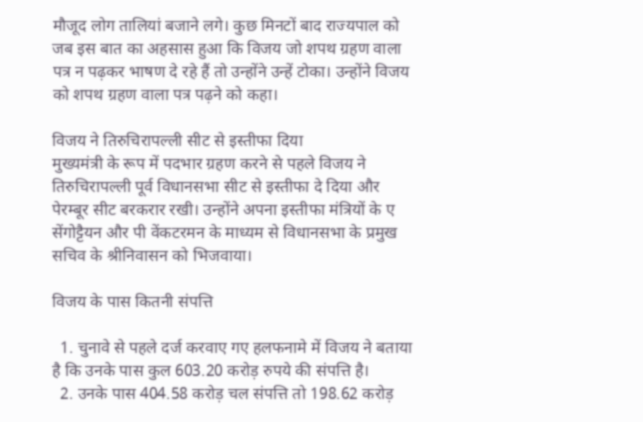मौजूद लोग तालियां बजाने लगे। कुछ मिनटों बाद राज्यपाल को जब इस बात का अहसास हुआ कि विजय जो शपथ ग्रहण वाला पत्र न पढ़कर भाषण दे रहे हैं तो उन्होंने उन्हें टोका। उन्होंने विजय को शपथ ग्रहण वाला पत्र पढ़ने को कहा।

विजय ने तिरुचिरापल्ली सीट से इस्तीफा दिया
मुख्यमंत्री के रूप में पदभार ग्रहण करने से पहले विजय ने तिरुचिरापल्ली पूर्व विधानसभा सीट से इस्तीफा दे दिया और पेरम्बूर सीट बरकरार रखी। उन्होंने अपना इस्तीफा मंत्रियों के ए सेंगोट्टैयन और पी वेंकटरमन के माध्यम से विधानसभा के प्रमुख सचिव के श्रीनिवासन को भिजवाया।

विजय के पास कितनी संपत्ति

  1. चुनावे से पहले दर्ज करवाए गए हलफनामे में विजय ने बताया है कि उनके पास कुल 603.20 करोड़ रुपये की संपत्ति है।
  2. उनके पास 404.58 करोड़ चल संपत्ति तो 198.62 करोड़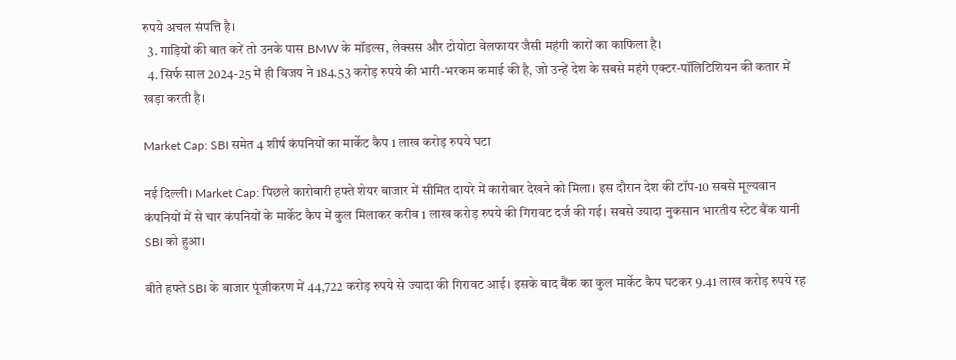रुपये अचल संपत्ति है।
  3. गाड़ियों की बात करें तो उनके पास BMW के मॉडल्स, लेक्सस और टोयोटा वेलफायर जैसी महंगी कारों का काफिला है।
  4. सिर्फ साल 2024-25 में ही विजय ने 184.53 करोड़ रुपये की भारी-भरकम कमाई की है, जो उन्हें देश के सबसे महंगे एक्टर-पॉलिटिशियन की कतार में खड़ा करती है।

Market Cap: SBI समेत 4 शीर्ष कंपनियों का मार्केट कैप 1 लाख करोड़ रुपये घटा

नई दिल्ली। Market Cap: पिछले कारोबारी हफ्ते शेयर बाजार में सीमित दायरे में कारोबार देखने को मिला। इस दौरान देश की टॉप-10 सबसे मूल्यवान कंपनियों में से चार कंपनियों के मार्केट कैप में कुल मिलाकर करीब 1 लाख करोड़ रुपये की गिरावट दर्ज की गई। सबसे ज्यादा नुकसान भारतीय स्टेट बैंक यानी SBI को हुआ।

बीते हफ्ते SBI के बाजार पूंजीकरण में 44,722 करोड़ रुपये से ज्यादा की गिरावट आई। इसके बाद बैंक का कुल मार्केट कैप घटकर 9.41 लाख करोड़ रुपये रह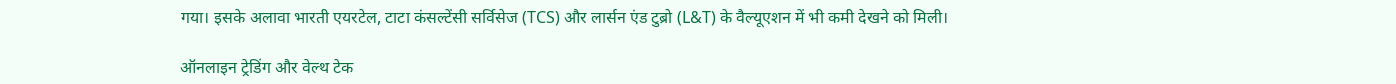गया। इसके अलावा भारती एयरटेल, टाटा कंसल्टेंसी सर्विसेज (TCS) और लार्सन एंड टुब्रो (L&T) के वैल्यूएशन में भी कमी देखने को मिली।

ऑनलाइन ट्रेडिंग और वेल्थ टेक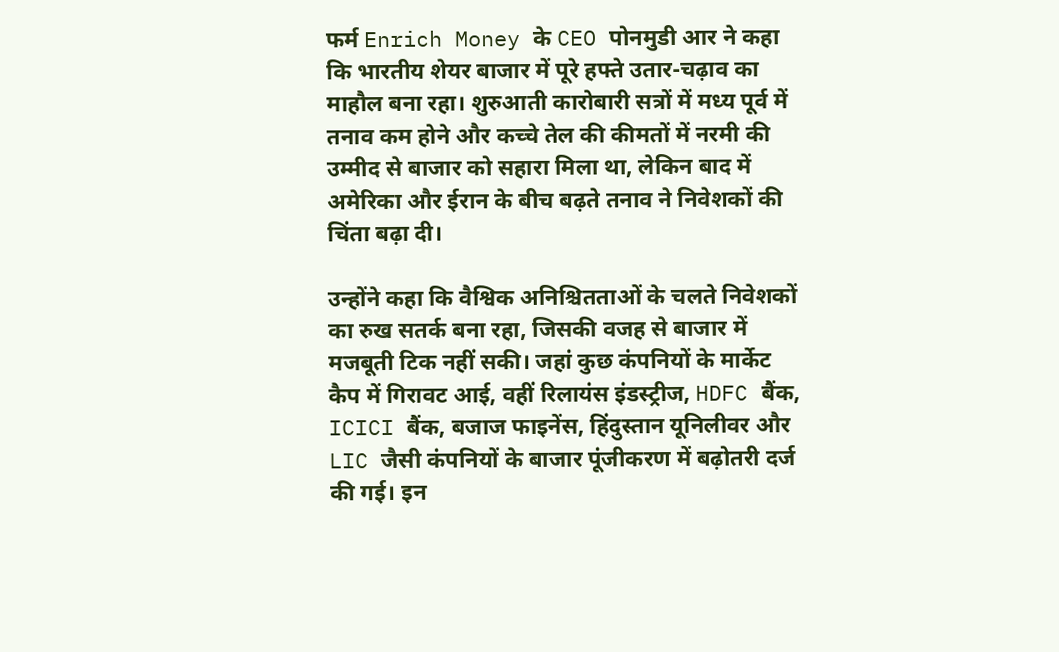फर्म Enrich Money के CEO पोनमुडी आर ने कहा कि भारतीय शेयर बाजार में पूरे हफ्ते उतार-चढ़ाव का माहौल बना रहा। शुरुआती कारोबारी सत्रों में मध्य पूर्व में तनाव कम होने और कच्चे तेल की कीमतों में नरमी की उम्मीद से बाजार को सहारा मिला था, लेकिन बाद में अमेरिका और ईरान के बीच बढ़ते तनाव ने निवेशकों की चिंता बढ़ा दी।

उन्होंने कहा कि वैश्विक अनिश्चितताओं के चलते निवेशकों का रुख सतर्क बना रहा, जिसकी वजह से बाजार में मजबूती टिक नहीं सकी। जहां कुछ कंपनियों के मार्केट कैप में गिरावट आई, वहीं रिलायंस इंडस्ट्रीज, HDFC बैंक, ICICI बैंक, बजाज फाइनेंस, हिंदुस्तान यूनिलीवर और LIC जैसी कंपनियों के बाजार पूंजीकरण में बढ़ोतरी दर्ज की गई। इन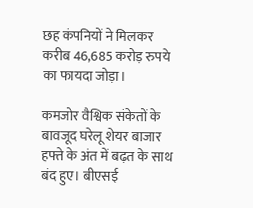छह कंपनियों ने मिलकर करीब 46,685 करोड़ रुपये का फायदा जोड़ा।

कमजोर वैश्विक संकेतों के बावजूद घरेलू शेयर बाजार हफ्ते के अंत में बढ़त के साथ बंद हुए। बीएसई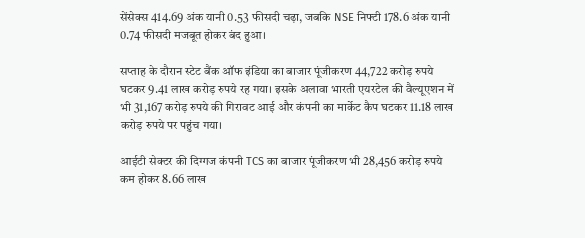सेंसेक्स 414.69 अंक यानी 0.53 फीसदी चढ़ा, जबकि NSE निफ्टी 178.6 अंक यानी 0.74 फीसदी मजबूत होकर बंद हुआ।

सप्ताह के दौरान स्टेट बैंक ऑफ इंडिया का बाजार पूंजीकरण 44,722 करोड़ रुपये घटकर 9.41 लाख करोड़ रुपये रह गया। इसके अलावा भारती एयरटेल की वैल्यूएशन में भी 31,167 करोड़ रुपये की गिरावट आई और कंपनी का मार्केट कैप घटकर 11.18 लाख करोड़ रुपये पर पहुंच गया।

आईटी सेक्टर की दिग्गज कंपनी TCS का बाजार पूंजीकरण भी 28,456 करोड़ रुपये कम होकर 8.66 लाख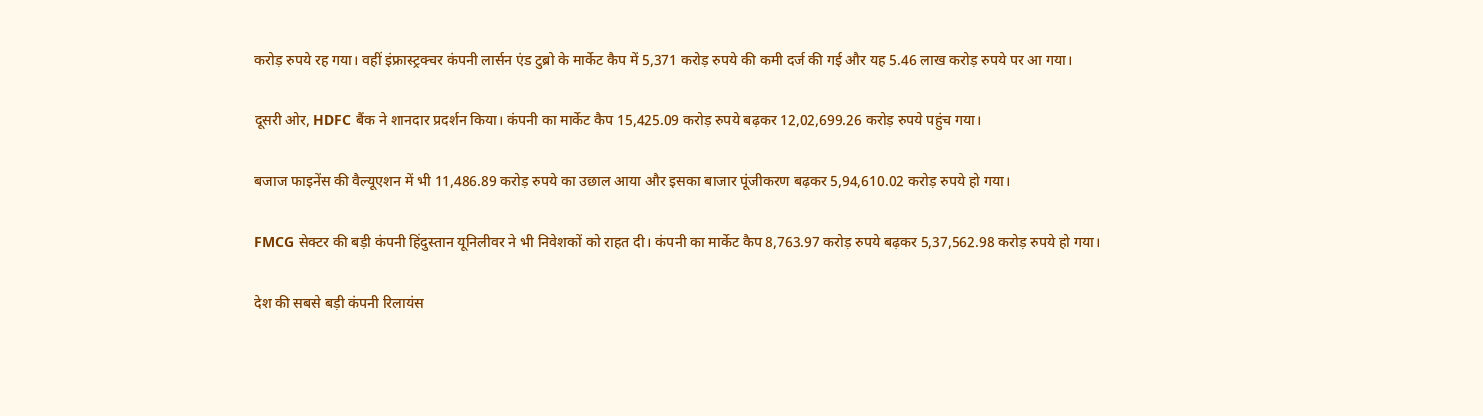करोड़ रुपये रह गया। वहीं इंफ्रास्ट्रक्चर कंपनी लार्सन एंड टुब्रो के मार्केट कैप में 5,371 करोड़ रुपये की कमी दर्ज की गई और यह 5.46 लाख करोड़ रुपये पर आ गया।

दूसरी ओर, HDFC बैंक ने शानदार प्रदर्शन किया। कंपनी का मार्केट कैप 15,425.09 करोड़ रुपये बढ़कर 12,02,699.26 करोड़ रुपये पहुंच गया।

बजाज फाइनेंस की वैल्यूएशन में भी 11,486.89 करोड़ रुपये का उछाल आया और इसका बाजार पूंजीकरण बढ़कर 5,94,610.02 करोड़ रुपये हो गया।

FMCG सेक्टर की बड़ी कंपनी हिंदुस्तान यूनिलीवर ने भी निवेशकों को राहत दी। कंपनी का मार्केट कैप 8,763.97 करोड़ रुपये बढ़कर 5,37,562.98 करोड़ रुपये हो गया।

देश की सबसे बड़ी कंपनी रिलायंस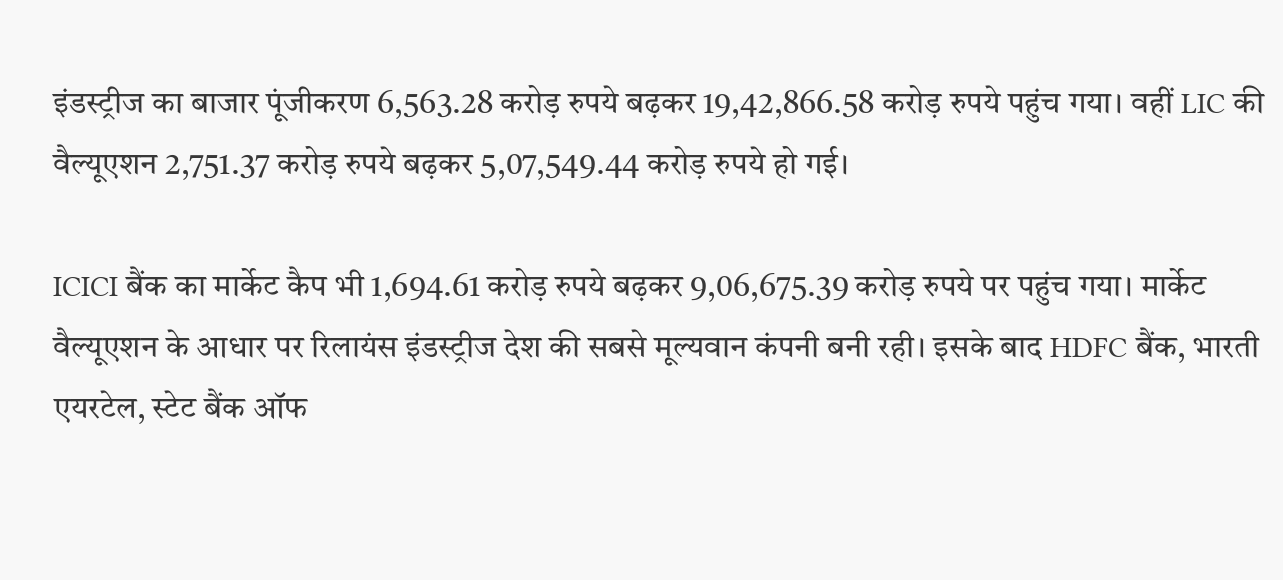इंडस्ट्रीज का बाजार पूंजीकरण 6,563.28 करोड़ रुपये बढ़कर 19,42,866.58 करोड़ रुपये पहुंच गया। वहीं LIC की वैल्यूएशन 2,751.37 करोड़ रुपये बढ़कर 5,07,549.44 करोड़ रुपये हो गई।

ICICI बैंक का मार्केट कैप भी 1,694.61 करोड़ रुपये बढ़कर 9,06,675.39 करोड़ रुपये पर पहुंच गया। मार्केट वैल्यूएशन के आधार पर रिलायंस इंडस्ट्रीज देश की सबसे मूल्यवान कंपनी बनी रही। इसके बाद HDFC बैंक, भारती एयरटेल, स्टेट बैंक ऑफ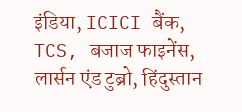इंडिया, ICICI बैंक, TCS, बजाज फाइनेंस, लार्सन एंड टुब्रो, हिंदुस्तान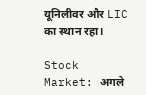यूनिलीवर और LIC का स्थान रहा।

Stock Market: अगले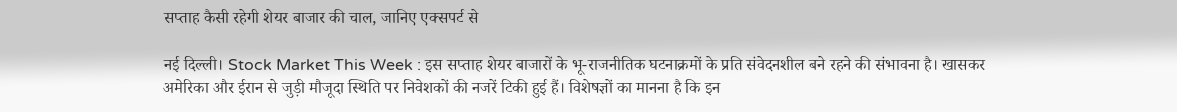सप्ताह कैसी रहेगी शेयर बाजार की चाल, जानिए एक्सपर्ट से

नई दिल्ली। Stock Market This Week : इस सप्ताह शेयर बाजारों के भू-राजनीतिक घटनाक्रमों के प्रति संवेदनशील बने रहने की संभावना है। खासकर अमेरिका और ईरान से जुड़ी मौजूदा स्थिति पर निवेशकों की नजरें टिकी हुई हैं। विशेषज्ञों का मानना है कि इन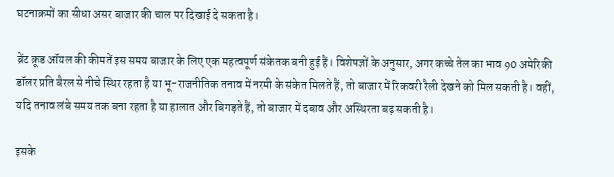घटनाक्रमों का सीधा असर बाजार की चाल पर दिखाई दे सकता है।

ब्रेंट क्रूड ऑयल की कीमतें इस समय बाजार के लिए एक महत्वपूर्ण संकेतक बनी हुई हैं। विशेषज्ञों के अनुसार, अगर कच्चे तेल का भाव 90 अमेरिकी डॉलर प्रति बैरल से नीचे स्थिर रहता है या भू-राजनीतिक तनाव में नरमी के संकेत मिलते हैं, तो बाजार में रिकवरी रैली देखने को मिल सकती है। वहीं, यदि तनाव लंबे समय तक बना रहता है या हालात और बिगड़ते हैं, तो बाजार में दबाव और अस्थिरता बढ़ सकती है।

इसके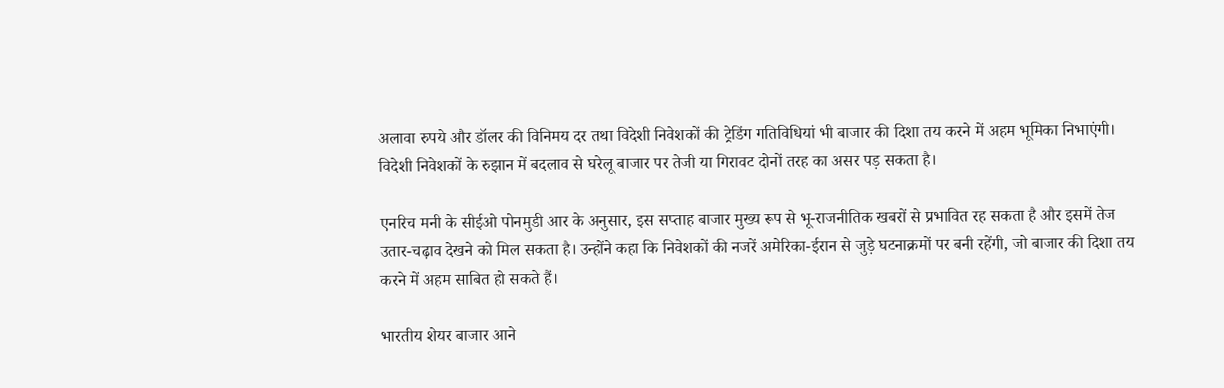अलावा रुपये और डॉलर की विनिमय दर तथा विदेशी निवेशकों की ट्रेडिंग गतिविधियां भी बाजार की दिशा तय करने में अहम भूमिका निभाएंगी। विदेशी निवेशकों के रुझान में बदलाव से घरेलू बाजार पर तेजी या गिरावट दोनों तरह का असर पड़ सकता है।

एनरिच मनी के सीईओ पोनमुडी आर के अनुसार, इस सप्ताह बाजार मुख्य रूप से भू-राजनीतिक खबरों से प्रभावित रह सकता है और इसमें तेज उतार-चढ़ाव देखने को मिल सकता है। उन्होंने कहा कि निवेशकों की नजरें अमेरिका-ईरान से जुड़े घटनाक्रमों पर बनी रहेंगी, जो बाजार की दिशा तय करने में अहम साबित हो सकते हैं।

भारतीय शेयर बाजार आने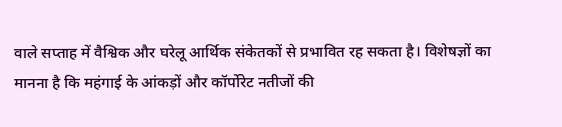वाले सप्ताह में वैश्विक और घरेलू आर्थिक संकेतकों से प्रभावित रह सकता है। विशेषज्ञों का मानना है कि महंगाई के आंकड़ों और कॉर्पोरेट नतीजों की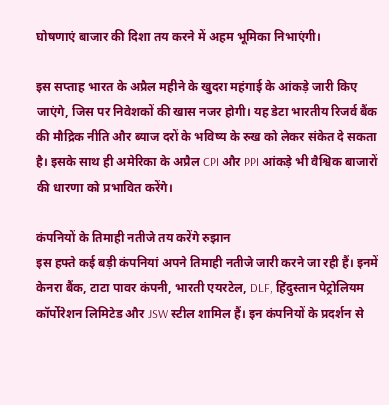घोषणाएं बाजार की दिशा तय करने में अहम भूमिका निभाएंगी।

इस सप्ताह भारत के अप्रैल महीने के खुदरा महंगाई के आंकड़े जारी किए जाएंगे, जिस पर निवेशकों की खास नजर होगी। यह डेटा भारतीय रिजर्व बैंक की मौद्रिक नीति और ब्याज दरों के भविष्य के रुख को लेकर संकेत दे सकता है। इसके साथ ही अमेरिका के अप्रैल CPI और PPI आंकड़े भी वैश्विक बाजारों की धारणा को प्रभावित करेंगे।

कंपनियों के तिमाही नतीजे तय करेंगे रुझान
इस हफ्ते कई बड़ी कंपनियां अपने तिमाही नतीजे जारी करने जा रही हैं। इनमें केनरा बैंक, टाटा पावर कंपनी, भारती एयरटेल, DLF, हिंदुस्तान पेट्रोलियम कॉर्पोरेशन लिमिटेड और JSW स्टील शामिल हैं। इन कंपनियों के प्रदर्शन से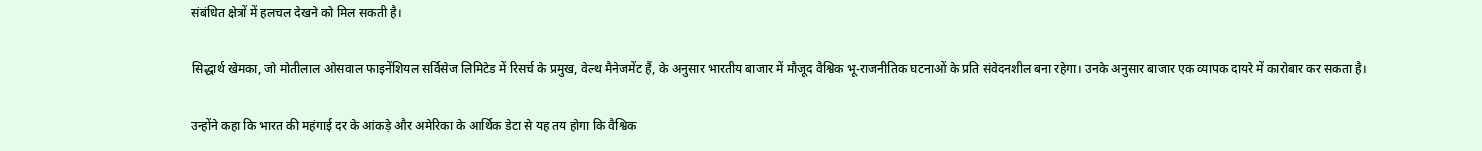संबंधित क्षेत्रों में हलचल देखने को मिल सकती है।

सिद्धार्थ खेमका, जो मोतीलाल ओसवाल फाइनेंशियल सर्विसेज लिमिटेड में रिसर्च के प्रमुख, वेल्थ मैनेजमेंट हैं, के अनुसार भारतीय बाजार में मौजूद वैश्विक भू-राजनीतिक घटनाओं के प्रति संवेदनशील बना रहेगा। उनके अनुसार बाजार एक व्यापक दायरे में कारोबार कर सकता है।

उन्होंने कहा कि भारत की महंगाई दर के आंकड़े और अमेरिका के आर्थिक डेटा से यह तय होगा कि वैश्विक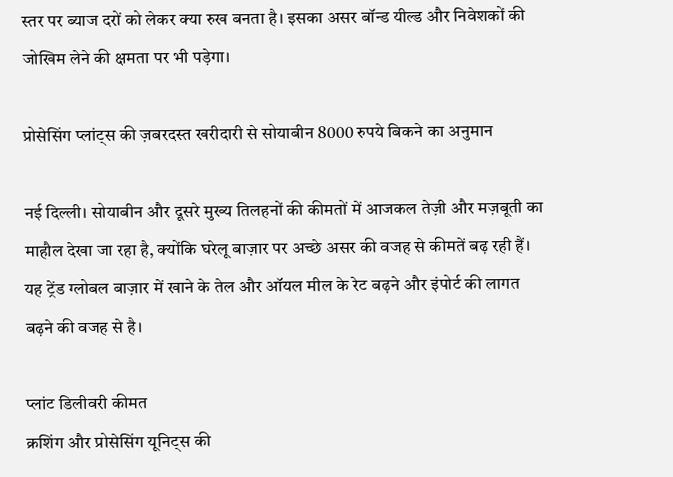स्तर पर ब्याज दरों को लेकर क्या रुख बनता है। इसका असर बॉन्ड यील्ड और निवेशकों की जोखिम लेने की क्षमता पर भी पड़ेगा।

प्रोसेसिंग प्लांट्स की ज़बरदस्त खरीदारी से सोयाबीन 8000 रुपये बिकने का अनुमान

नई दिल्ली। सोयाबीन और दूसरे मुख्य तिलहनों की कीमतों में आजकल तेज़ी और मज़बूती का माहौल देखा जा रहा है, क्योंकि घरेलू बाज़ार पर अच्छे असर की वजह से कीमतें बढ़ रही हैं। यह ट्रेंड ग्लोबल बाज़ार में खाने के तेल और ऑयल मील के रेट बढ़ने और इंपोर्ट की लागत बढ़ने की वजह से है।

प्लांट डिलीवरी कीमत
क्रशिंग और प्रोसेसिंग यूनिट्स की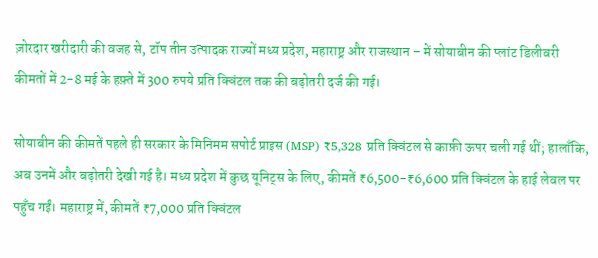ज़ोरदार खरीदारी की वजह से, टॉप तीन उत्पादक राज्यों मध्य प्रदेश, महाराष्ट्र और राजस्थान – में सोयाबीन की प्लांट डिलीवरी कीमतों में 2-8 मई के हफ़्ते में 300 रुपये प्रति क्विंटल तक की बढ़ोतरी दर्ज की गई।

सोयाबीन की कीमतें पहले ही सरकार के मिनिमम सपोर्ट प्राइस (MSP) ₹5,328 प्रति क्विंटल से काफ़ी ऊपर चली गई थीं; हालाँकि, अब उनमें और बढ़ोतरी देखी गई है। मध्य प्रदेश में कुछ यूनिट्स के लिए, कीमतें ₹6,500-₹6,600 प्रति क्विंटल के हाई लेवल पर पहुँच गईं। महाराष्ट्र में, कीमतें ₹7,000 प्रति क्विंटल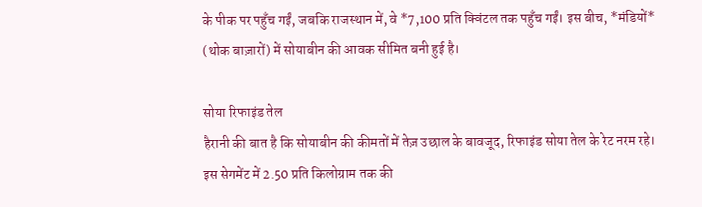के पीक पर पहुँच गईं, जबकि राजस्थान में, वे *7,100 प्रति क्विंटल तक पहुँच गईं। इस बीच, *मंडियों* (थोक बाज़ारों) में सोयाबीन की आवक सीमित बनी हुई है।

सोया रिफाइंड तेल
हैरानी की बात है कि सोयाबीन की कीमतों में तेज़ उछाल के बावजूद, रिफाइंड सोया तेल के रेट नरम रहे। इस सेगमेंट में 2.50 प्रति किलोग्राम तक की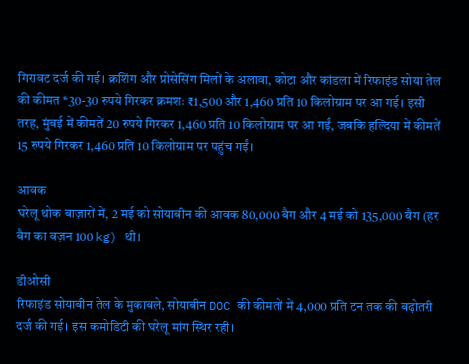गिरावट दर्ज की गई। क्रशिंग और प्रोसेसिंग मिलों के अलावा, कोटा और कांडला में रिफाइंड सोया तेल की कीमत *30-30 रुपये गिरकर क्रमशः ₹1,500 और 1,460 प्रति 10 किलोग्राम पर आ गई। इसी तरह, मुंबई में कीमतें 20 रुपये गिरकर 1,460 प्रति 10 किलोग्राम पर आ गईं, जबकि हल्दिया में कीमतें 15 रुपये गिरकर 1,460 प्रति 10 किलोग्राम पर पहुंच गईं।

आवक
घरेलू थोक बाज़ारों में, 2 मई को सोयाबीन की आवक 80,000 बैग और 4 मई को 135,000 बैग (हर बैग का वज़न 100 kg) थी।

डीओसी
रिफाइंड सोयाबीन तेल के मुकाबले, सोयाबीन DOC की कीमतों में 4,000 प्रति टन तक की बढ़ोतरी दर्ज की गई। इस कमोडिटी की घरेलू मांग स्थिर रही।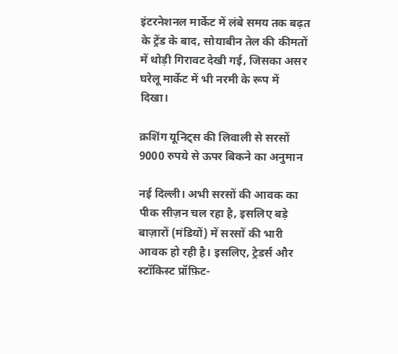इंटरनेशनल मार्केट में लंबे समय तक बढ़त के ट्रेंड के बाद, सोयाबीन तेल की कीमतों में थोड़ी गिरावट देखी गई, जिसका असर घरेलू मार्केट में भी नरमी के रूप में दिखा।

क्रशिंग यूनिट्स की लिवाली से सरसों 9000 रुपये से ऊपर बिकने का अनुमान

नई दिल्ली। अभी सरसों की आवक का पीक सीज़न चल रहा है, इसलिए बड़े बाज़ारों (मंडियों) में सरसों की भारी आवक हो रही है। इसलिए, ट्रेडर्स और स्टॉकिस्ट प्रॉफ़िट-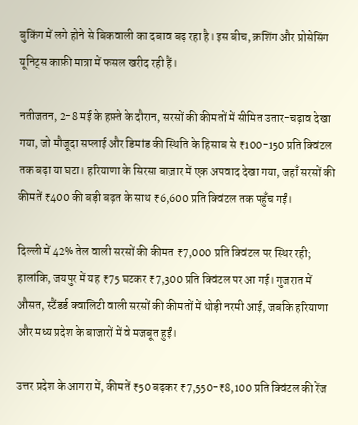बुकिंग में लगे होने से बिकवाली का दबाव बढ़ रहा है। इस बीच, क्रशिंग और प्रोसेसिंग यूनिट्स काफ़ी मात्रा में फसल खरीद रही हैं।

नतीजतन, 2-8 मई के हफ़्ते के दौरान, सरसों की कीमतों में सीमित उतार-चढ़ाव देखा गया, जो मौजूदा सप्लाई और डिमांड की स्थिति के हिसाब से ₹100-150 प्रति क्विंटल तक बढ़ा या घटा। हरियाणा के सिरसा बाज़ार में एक अपवाद देखा गया, जहाँ सरसों की कीमतें ₹400 की बड़ी बढ़त के साथ ₹6,600 प्रति क्विंटल तक पहुँच गईं।

दिल्ली में 42% तेल वाली सरसों की कीमत ₹7,000 प्रति क्विंटल पर स्थिर रही; हालांकि, जयपुर में यह ₹75 घटकर ₹7,300 प्रति क्विंटल पर आ गई। गुजरात में औसत, स्टैंडर्ड क्वालिटी वाली सरसों की कीमतों में थोड़ी नरमी आई, जबकि हरियाणा और मध्य प्रदेश के बाजारों में वे मजबूत हुईं।

उत्तर प्रदेश के आगरा में, कीमतें ₹50 बढ़कर ₹7,550-₹8,100 प्रति क्विंटल की रेंज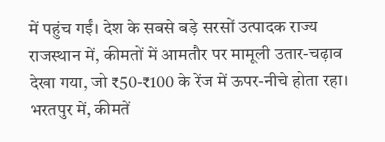में पहुंच गईं। देश के सबसे बड़े सरसों उत्पादक राज्य राजस्थान में, कीमतों में आमतौर पर मामूली उतार-चढ़ाव देखा गया, जो ₹50-₹100 के रेंज में ऊपर-नीचे होता रहा। भरतपुर में, कीमतें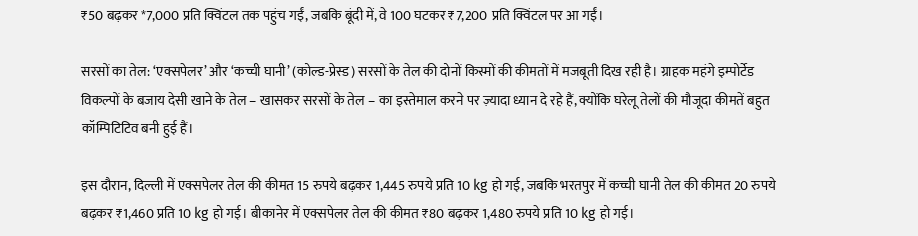₹50 बढ़कर *7,000 प्रति क्विंटल तक पहुंच गईं, जबकि बूंदी में, वे 100 घटकर ₹7,200 प्रति क्विंटल पर आ गईं।

सरसों का तेल: ‘एक्सपेलर’ और ‘कच्ची घानी’ (कोल्ड-प्रेस्ड) सरसों के तेल की दोनों किस्मों की कीमतों में मजबूती दिख रही है। ग्राहक महंगे इम्पोर्टेड विकल्पों के बजाय देसी खाने के तेल – खासकर सरसों के तेल – का इस्तेमाल करने पर ज़्यादा ध्यान दे रहे हैं, क्योंकि घरेलू तेलों की मौजूदा कीमतें बहुत कॉम्पिटिटिव बनी हुई हैं।

इस दौरान, दिल्ली में एक्सपेलर तेल की कीमत 15 रुपये बढ़कर 1,445 रुपये प्रति 10 kg हो गई, जबकि भरतपुर में कच्ची घानी तेल की कीमत 20 रुपये बढ़कर ₹1,460 प्रति 10 kg हो गई। बीकानेर में एक्सपेलर तेल की कीमत ₹80 बढ़कर 1,480 रुपये प्रति 10 kg हो गई।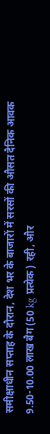समीक्षाधीन सप्ताह के दौरान, देश भर के बाजारों में सरसों की औसत दैनिक आवक 9.50-10.00 लाख बैग (50 kg प्रत्येक) रही, और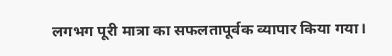लगभग पूरी मात्रा का सफलतापूर्वक व्यापार किया गया।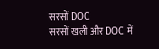सरसों DOC
सरसों खली और DOC में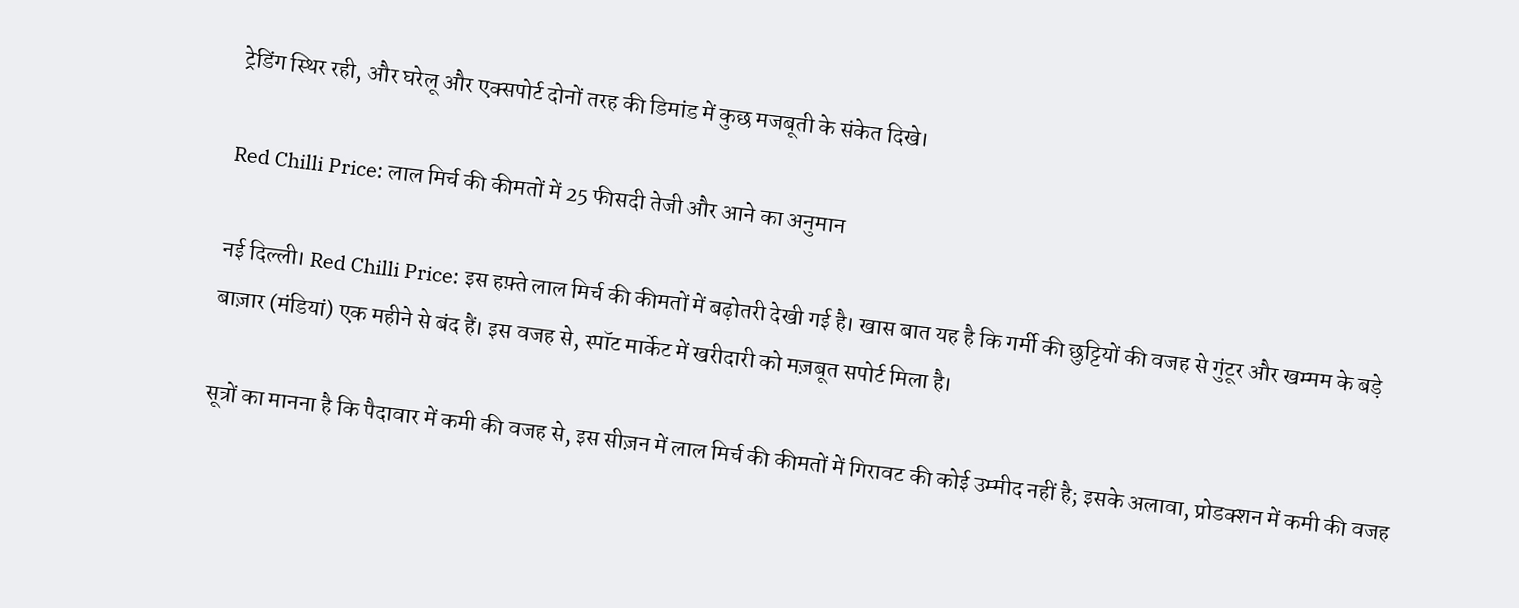ट्रेडिंग स्थिर रही, और घरेलू और एक्सपोर्ट दोनों तरह की डिमांड में कुछ मजबूती के संकेत दिखे।

Red Chilli Price: लाल मिर्च की कीमतों में 25 फीसदी तेजी और आने का अनुमान

नई दिल्ली। Red Chilli Price: इस हफ़्ते लाल मिर्च की कीमतों में बढ़ोतरी देखी गई है। खास बात यह है कि गर्मी की छुट्टियों की वजह से गुंटूर और खम्मम के बड़े बाज़ार (मंडियां) एक महीने से बंद हैं। इस वजह से, स्पॉट मार्केट में खरीदारी को मज़बूत सपोर्ट मिला है।

सूत्रों का मानना है कि पैदावार में कमी की वजह से, इस सीज़न में लाल मिर्च की कीमतों में गिरावट की कोई उम्मीद नहीं है; इसके अलावा, प्रोडक्शन में कमी की वजह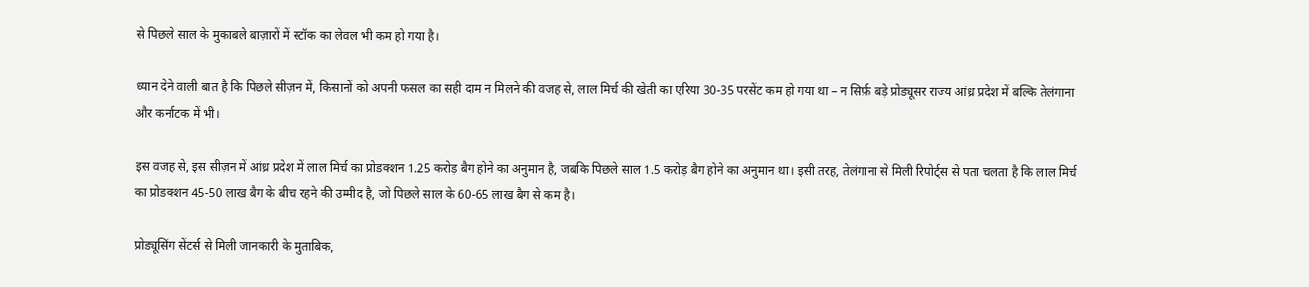से पिछले साल के मुकाबले बाज़ारों में स्टॉक का लेवल भी कम हो गया है।

ध्यान देने वाली बात है कि पिछले सीज़न में, किसानों को अपनी फसल का सही दाम न मिलने की वजह से, लाल मिर्च की खेती का एरिया 30-35 परसेंट कम हो गया था – न सिर्फ़ बड़े प्रोड्यूसर राज्य आंध्र प्रदेश में बल्कि तेलंगाना और कर्नाटक में भी।

इस वजह से, इस सीज़न में आंध्र प्रदेश में लाल मिर्च का प्रोडक्शन 1.25 करोड़ बैग होने का अनुमान है, जबकि पिछले साल 1.5 करोड़ बैग होने का अनुमान था। इसी तरह, तेलंगाना से मिली रिपोर्ट्स से पता चलता है कि लाल मिर्च का प्रोडक्शन 45-50 लाख बैग के बीच रहने की उम्मीद है, जो पिछले साल के 60-65 लाख बैग से कम है।

प्रोड्यूसिंग सेंटर्स से मिली जानकारी के मुताबिक,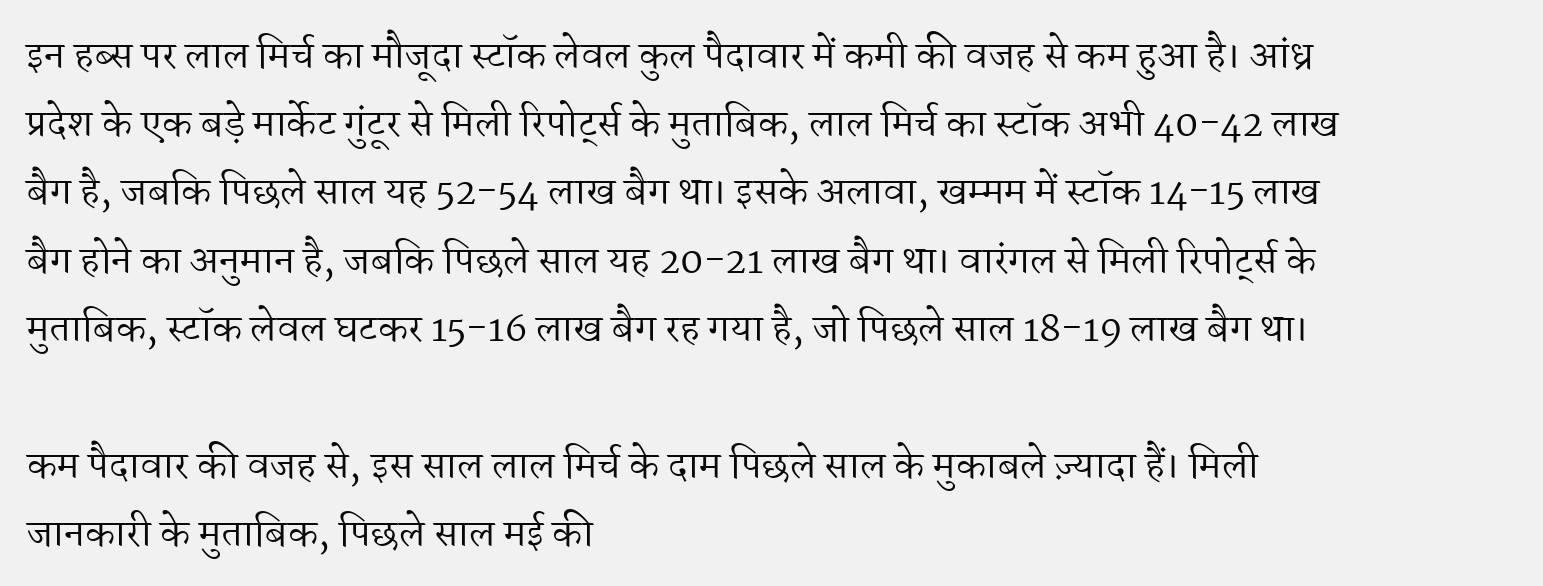इन हब्स पर लाल मिर्च का मौजूदा स्टॉक लेवल कुल पैदावार में कमी की वजह से कम हुआ है। आंध्र प्रदेश के एक बड़े मार्केट गुंटूर से मिली रिपोर्ट्स के मुताबिक, लाल मिर्च का स्टॉक अभी 40-42 लाख बैग है, जबकि पिछले साल यह 52-54 लाख बैग था। इसके अलावा, खम्मम में स्टॉक 14-15 लाख बैग होने का अनुमान है, जबकि पिछले साल यह 20-21 लाख बैग था। वारंगल से मिली रिपोर्ट्स के मुताबिक, स्टॉक लेवल घटकर 15-16 लाख बैग रह गया है, जो पिछले साल 18-19 लाख बैग था।

कम पैदावार की वजह से, इस साल लाल मिर्च के दाम पिछले साल के मुकाबले ज़्यादा हैं। मिली जानकारी के मुताबिक, पिछले साल मई की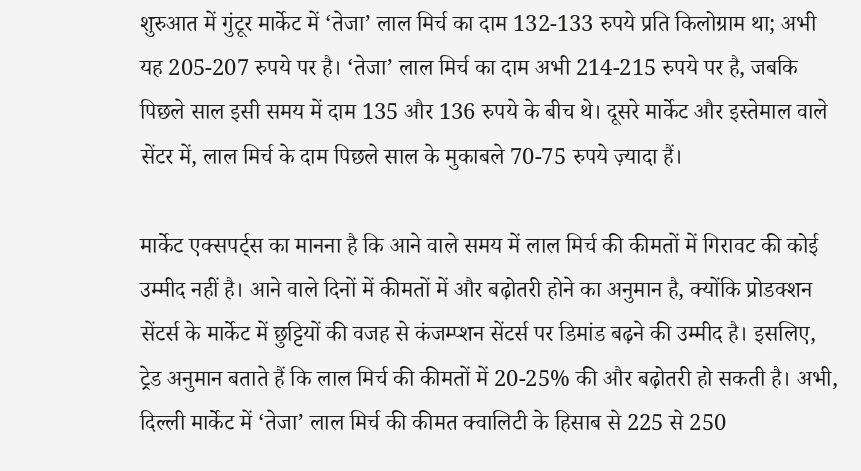शुरुआत में गुंटूर मार्केट में ‘तेजा’ लाल मिर्च का दाम 132-133 रुपये प्रति किलोग्राम था; अभी यह 205-207 रुपये पर है। ‘तेजा’ लाल मिर्च का दाम अभी 214-215 रुपये पर है, जबकि पिछले साल इसी समय में दाम 135 और 136 रुपये के बीच थे। दूसरे मार्केट और इस्तेमाल वाले सेंटर में, लाल मिर्च के दाम पिछले साल के मुकाबले 70-75 रुपये ज़्यादा हैं।

मार्केट एक्सपर्ट्स का मानना है कि आने वाले समय में लाल मिर्च की कीमतों में गिरावट की कोई उम्मीद नहीं है। आने वाले दिनों में कीमतों में और बढ़ोतरी होने का अनुमान है, क्योंकि प्रोडक्शन सेंटर्स के मार्केट में छुट्टियों की वजह से कंजम्प्शन सेंटर्स पर डिमांड बढ़ने की उम्मीद है। इसलिए, ट्रेड अनुमान बताते हैं कि लाल मिर्च की कीमतों में 20-25% की और बढ़ोतरी हो सकती है। अभी, दिल्ली मार्केट में ‘तेजा’ लाल मिर्च की कीमत क्वालिटी के हिसाब से 225 से 250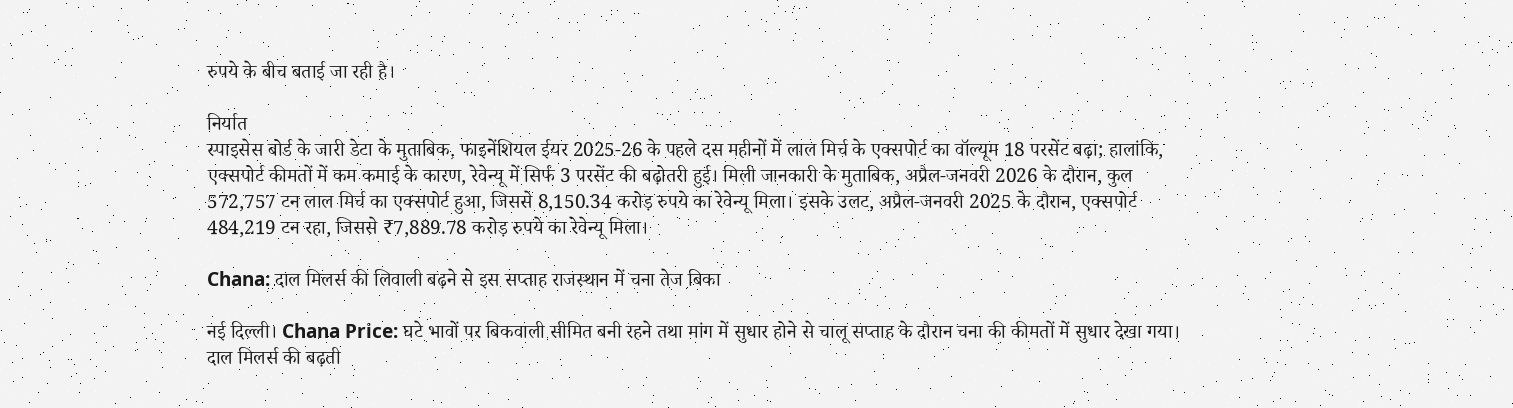रुपये के बीच बताई जा रही है।

निर्यात
स्पाइसेस बोर्ड के जारी डेटा के मुताबिक, फाइनेंशियल ईयर 2025-26 के पहले दस महीनों में लाल मिर्च के एक्सपोर्ट का वॉल्यूम 18 परसेंट बढ़ा; हालांकि, एक्सपोर्ट कीमतों में कम कमाई के कारण, रेवेन्यू में सिर्फ 3 परसेंट की बढ़ोतरी हुई। मिली जानकारी के मुताबिक, अप्रैल-जनवरी 2026 के दौरान, कुल 572,757 टन लाल मिर्च का एक्सपोर्ट हुआ, जिससे 8,150.34 करोड़ रुपये का रेवेन्यू मिला। इसके उलट, अप्रैल-जनवरी 2025 के दौरान, एक्सपोर्ट 484,219 टन रहा, जिससे ₹7,889.78 करोड़ रुपये का रेवेन्यू मिला।

Chana: दाल मिलर्स की लिवाली बढ़ने से इस सप्ताह राजस्थान में चना तेज बिका

नई दिल्ली। Chana Price: घटे भावों पर बिकवाली सीमित बनी रहने तथा मांग में सुधार होने से चालू सप्ताह के दौरान चना की कीमतों में सुधार देखा गया। दाल मिलर्स की बढ़ती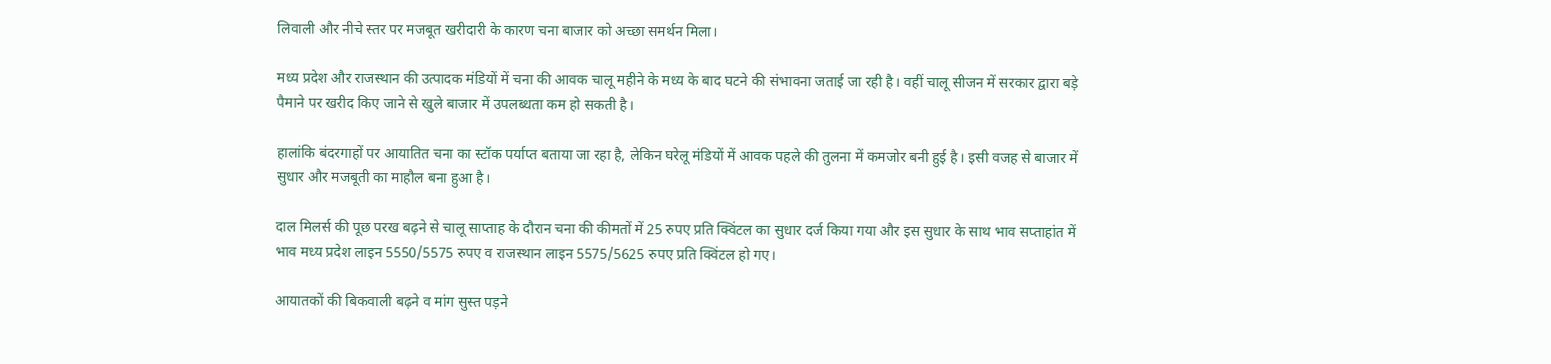लिवाली और नीचे स्तर पर मजबूत खरीदारी के कारण चना बाजार को अच्छा समर्थन मिला।

मध्य प्रदेश और राजस्थान की उत्पादक मंडियों में चना की आवक चालू महीने के मध्य के बाद घटने की संभावना जताई जा रही है। वहीं चालू सीजन में सरकार द्वारा बड़े पैमाने पर खरीद किए जाने से खुले बाजार में उपलब्धता कम हो सकती है।

हालांकि बंदरगाहों पर आयातित चना का स्टॉक पर्याप्त बताया जा रहा है, लेकिन घरेलू मंडियों में आवक पहले की तुलना में कमजोर बनी हुई है। इसी वजह से बाजार में सुधार और मजबूती का माहौल बना हुआ है।

दाल मिलर्स की पूछ परख बढ़ने से चालू साप्ताह के दौरान चना की कीमतों में 25 रुपए प्रति क्विंटल का सुधार दर्ज किया गया और इस सुधार के साथ भाव सप्ताहांत में भाव मध्य प्रदेश लाइन 5550/5575 रुपए व राजस्थान लाइन 5575/5625 रुपए प्रति क्विंटल हो गए।

आयातकों की बिकवाली बढ़ने व मांग सुस्त पड़ने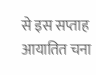से इस सप्ताह आयातित चना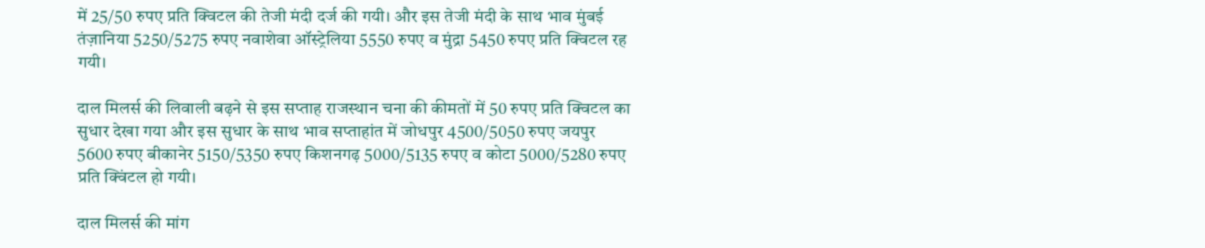में 25/50 रुपए प्रति क्विटल की तेजी मंदी दर्ज की गयी। और इस तेजी मंदी के साथ भाव मुंबई तंज़ानिया 5250/5275 रुपए नवाशेवा ऑस्ट्रेलिया 5550 रुपए व मुंद्रा 5450 रुपए प्रति क्विटल रह गयी।

दाल मिलर्स की लिवाली बढ़ने से इस सप्ताह राजस्थान चना की कीमतों में 50 रुपए प्रति क्विटल का सुधार देखा गया और इस सुधार के साथ भाव सप्ताहांत में जोधपुर 4500/5050 रुपए जयपुर 5600 रुपए बीकानेर 5150/5350 रुपए किशनगढ़ 5000/5135 रुपए व कोटा 5000/5280 रुपए प्रति क्विंटल हो गयी।

दाल मिलर्स की मांग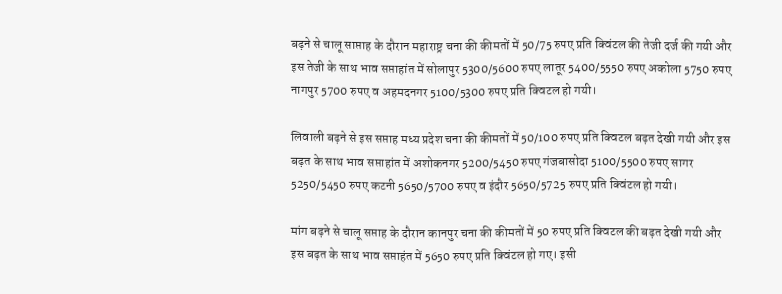बढ़ने से चालू साप्ताह के दौरान महाराष्ट्र चना की कीमतों में 50/75 रुपए प्रति क्विंटल की तेजी दर्ज की गयी और इस तेजी के साथ भाव सप्ताहांत में सोलापुर 5300/5600 रुपए लातूर 5400/5550 रुपए अकोला 5750 रुपए नागपुर 5700 रुपए व अहमदनगर 5100/5300 रुपए प्रति क्विटल हो गयी।

लिवाली बढ़ने से इस सप्ताह मध्य प्रदेश चना की कीमतों में 50/100 रुपए प्रति क्विटल बढ़त देखी गयी और इस बढ़त के साथ भाव सप्ताहांत में अशोकनगर 5200/5450 रुपए गंजबासोदा 5100/5500 रुपए सागर 5250/5450 रुपए कटनी 5650/5700 रुपए व इंदौर 5650/5725 रुपए प्रति क्विंटल हो गयी।

मांग बढ़ने से चालू सप्ताह के दौरान कानपुर चना की कीमतों में 50 रुपए प्रति क्विटल की बढ़त देखी गयी और इस बढ़त के साथ भाव सप्ताहंत में 5650 रुपए प्रति क्विंटल हो गए। इसी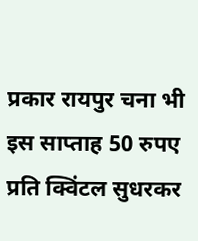प्रकार रायपुर चना भी इस साप्ताह 50 रुपए प्रति क्विंटल सुधरकर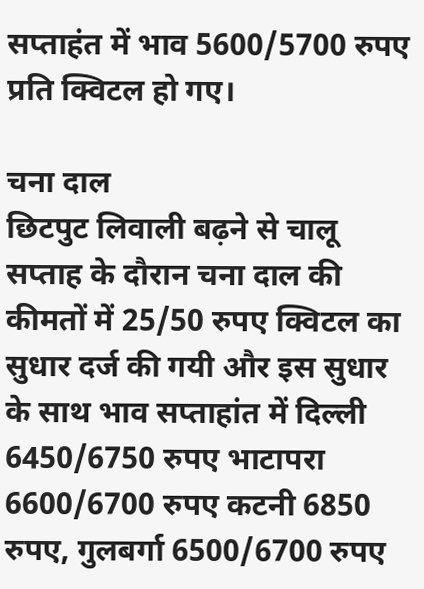सप्ताहंत में भाव 5600/5700 रुपए प्रति क्विटल हो गए।

चना दाल
छिटपुट लिवाली बढ़ने से चालू सप्ताह के दौरान चना दाल की कीमतों में 25/50 रुपए क्विटल का सुधार दर्ज की गयी और इस सुधार के साथ भाव सप्ताहांत में दिल्ली 6450/6750 रुपए भाटापरा 6600/6700 रुपए कटनी 6850 रुपए, गुलबर्गा 6500/6700 रुपए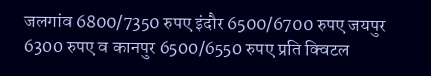जलगांव 6800/7350 रुपए इंदौर 6500/6700 रुपए जयपुर 6300 रुपए व कानपुर 6500/6550 रुपए प्रति क्विटल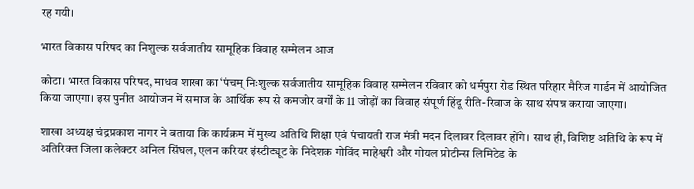रह गयी।

भारत विकास परिषद का निशुल्क सर्वजातीय सामूहिक विवाह सम्मेलन आज

कोटा। भारत विकास परिषद, माधव शाखा का ‘पंचम् निःशुल्क सर्वजातीय सामूहिक विवाह सम्मेलन रविवार को धर्मपुरा रोड स्थित परिहार मैरिज गार्डन में आयोजित किया जाएगा। इस पुनीत आयोजन में समाज के आर्थिक रूप से कमजोर वर्गों के 11 जोड़ों का विवाह संपूर्ण हिंदू रीति-रिवाज के साथ संपन्न कराया जाएगा।

शाखा अध्यक्ष चंद्रप्रकाश नागर ने बताया कि कार्यक्रम में मुख्य अतिथि शिक्षा एवं पंचायती राज मंत्री मदन दिलावर दिलावर होंगे। साथ ही, विशिष्ट अतिथि के रूप में अतिरिक्त जिला कलेक्टर अनिल सिंघल, एलन करियर इंस्टीट्यूट के निदेशक गोविंद माहेश्वरी और गोयल प्रोटीन्स लिमिटेड के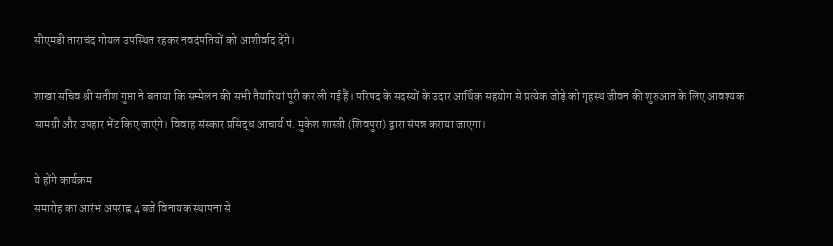सीएमडी ताराचंद गोयल उपस्थित रहकर नवदंपतियों को आशीर्वाद देंगे।

शाखा सचिव श्री सतीश गुप्ता ने बताया कि सम्मेलन की सभी तैयारियां पूरी कर ली गई हैं। परिषद के सदस्यों के उदार आर्थिक सहयोग से प्रत्येक जोड़े को गृहस्थ जीवन की शुरुआत के लिए आवश्यक सामग्री और उपहार भेंट किए जाएंगे। विवाह संस्कार प्रसिद्ध आचार्य पं. मुकेश शास्त्री (शिवपुरा) द्वारा संपन्न कराया जाएगा।

ये होंगे कार्यक्रम
समारोह का आरंभ अपराह्न 4 बजे विनायक स्थापना से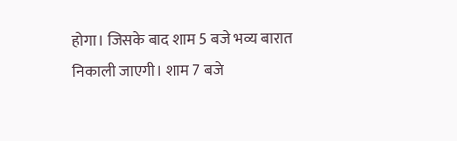होगा। जिसके बाद शाम 5 बजे भव्य बारात निकाली जाएगी। शाम 7 बजे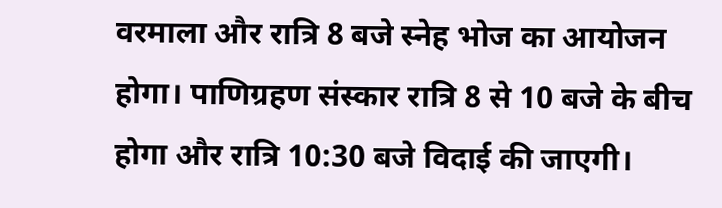वरमाला और रात्रि 8 बजे स्नेह भोज का आयोजन होगा। पाणिग्रहण संस्कार रात्रि 8 से 10 बजे के बीच होगा और रात्रि 10:30 बजे विदाई की जाएगी।